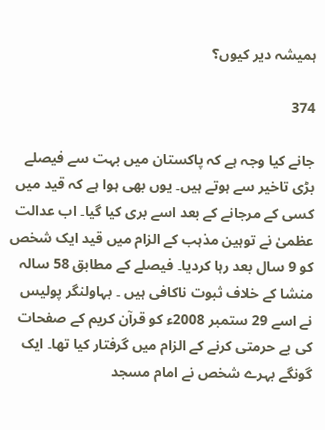ہمیشہ دیر کیوں؟

374

جانے کیا وجہ ہے کہ پاکستان میں بہت سے فیصلے بڑی تاخیر سے ہوتے ہیں۔ یوں بھی ہوا ہے کہ قید میں کسی کے مرجانے کے بعد اسے بری کیا گیا۔ اب عدالت عظمیٰ نے توہین مذہب کے الزام میں قید ایک شخص کو 9 سال بعد رہا کردیا۔ فیصلے کے مطابق 58 سالہ منشا کے خلاف ثبوت ناکافی ہیں ۔ بہاولنگر پولیس نے اسے 29 ستمبر 2008ء کو قرآن کریم کے صفحات کی بے حرمتی کرنے کے الزام میں گرفتار کیا تھا۔ ایک گونگے بہرے شخص نے امام مسجد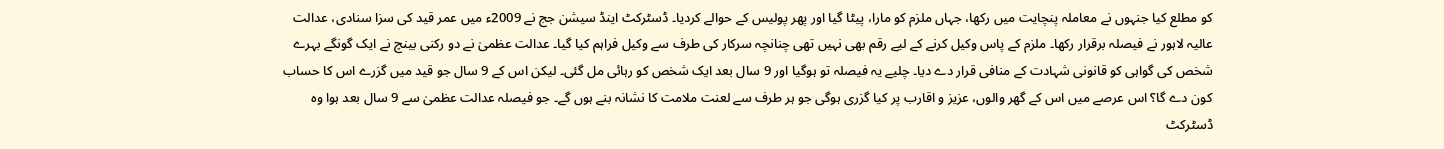کو مطلع کیا جنہوں نے معاملہ پنچایت میں رکھا، جہاں ملزم کو مارا، پیٹا گیا اور پھر پولیس کے حوالے کردیا۔ ڈسٹرکٹ اینڈ سیشن جج نے 2009ء میں عمر قید کی سزا سنادی، عدالت عالیہ لاہور نے فیصلہ برقرار رکھا۔ ملزم کے پاس وکیل کرنے کے لیے رقم بھی نہیں تھی چنانچہ سرکار کی طرف سے وکیل فراہم کیا گیا۔ عدالت عظمیٰ نے دو رکنی بینچ نے ایک گونگے بہرے شخص کی گواہی کو قانونی شہادت کے منافی قرار دے دیا۔ چلیے یہ فیصلہ تو ہوگیا اور 9 سال بعد ایک شخص کو رہائی مل گئی۔ لیکن اس کے 9 سال جو قید میں گزرے اس کا حساب کون دے گا؟ اس عرصے میں اس کے گھر والوں، عزیز و اقارب پر کیا گزری ہوگی جو ہر طرف سے لعنت ملامت کا نشانہ بنے ہوں گے۔ جو فیصلہ عدالت عظمیٰ سے 9 سال بعد ہوا وہ ڈسٹرکٹ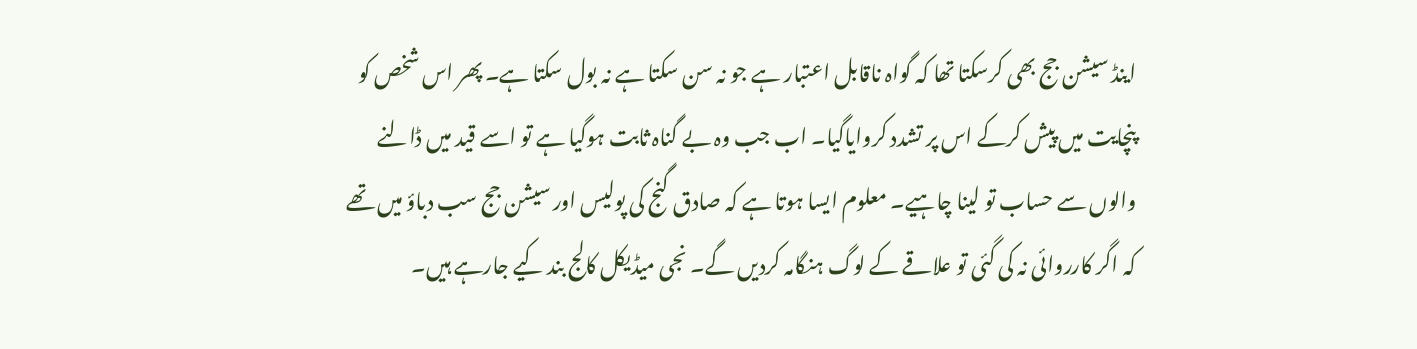اینڈ سیشن جج بھی کرسکتا تھا کہ گواہ ناقابل اعتبار ہے جو نہ سن سکتا ہے نہ بول سکتا ہے۔ پھر اس شخص کو پنچایت میں پیش کرکے اس پر تشدد کروایاگیا۔ اب جب وہ بے گناہ ثابت ہوگیا ہے تو اسے قید میں ڈالنے والوں سے حساب تو لینا چاہیے۔ معلوم ایسا ہوتا ہے کہ صادق گنج کی پولیس اور سیشن جج سب دباؤ میں تھے کہ اگر کارروائی نہ کی گئی تو علاقے کے لوگ ہنگامہ کردیں گے۔ نجی میڈیکل کالج بند کیے جارہے ہیں۔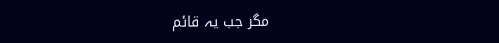مگر جب یہ قائم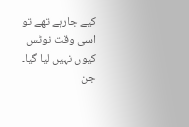کیے جارہے تھے تو اسی وقت نوٹس کیوں نہیں لیا گیا۔ جن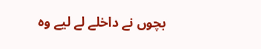بچوں نے داخلے لے لیے وہ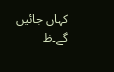کہاں جائیں گے۔ظ